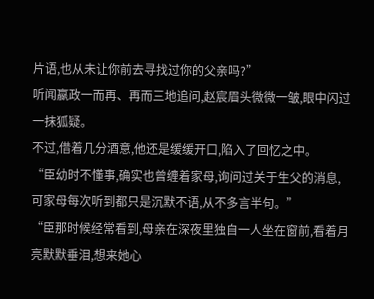片语,也从未让你前去寻找过你的父亲吗?”
听闻嬴政一而再、再而三地追问,赵宸眉头微微一皱,眼中闪过一抹狐疑。
不过,借着几分酒意,他还是缓缓开口,陷入了回忆之中。
“臣幼时不懂事,确实也曾缠着家母,询问过关于生父的消息,可家母每次听到都只是沉默不语,从不多言半句。”
“臣那时候经常看到,母亲在深夜里独自一人坐在窗前,看着月亮默默垂泪,想来她心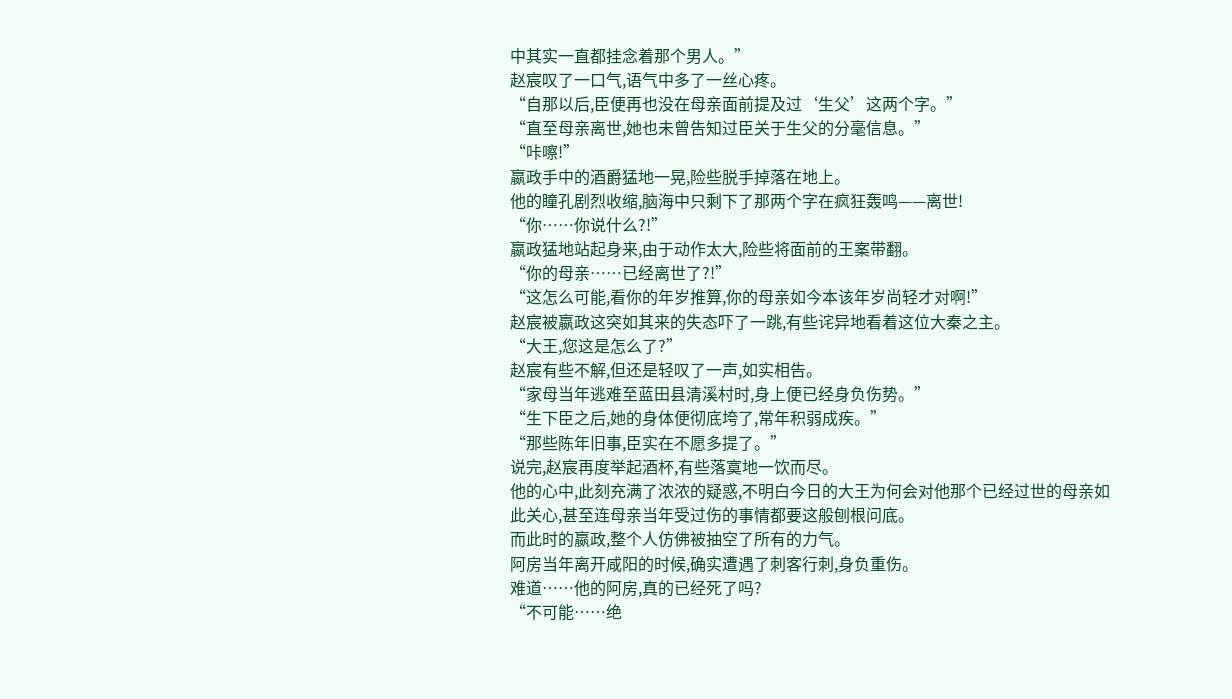中其实一直都挂念着那个男人。”
赵宸叹了一口气,语气中多了一丝心疼。
“自那以后,臣便再也没在母亲面前提及过‘生父’这两个字。”
“直至母亲离世,她也未曾告知过臣关于生父的分毫信息。”
“咔嚓!”
嬴政手中的酒爵猛地一晃,险些脱手掉落在地上。
他的瞳孔剧烈收缩,脑海中只剩下了那两个字在疯狂轰鸣——离世!
“你……你说什么?!”
嬴政猛地站起身来,由于动作太大,险些将面前的王案带翻。
“你的母亲……已经离世了?!”
“这怎么可能,看你的年岁推算,你的母亲如今本该年岁尚轻才对啊!”
赵宸被嬴政这突如其来的失态吓了一跳,有些诧异地看着这位大秦之主。
“大王,您这是怎么了?”
赵宸有些不解,但还是轻叹了一声,如实相告。
“家母当年逃难至蓝田县清溪村时,身上便已经身负伤势。”
“生下臣之后,她的身体便彻底垮了,常年积弱成疾。”
“那些陈年旧事,臣实在不愿多提了。”
说完,赵宸再度举起酒杯,有些落寞地一饮而尽。
他的心中,此刻充满了浓浓的疑惑,不明白今日的大王为何会对他那个已经过世的母亲如此关心,甚至连母亲当年受过伤的事情都要这般刨根问底。
而此时的嬴政,整个人仿佛被抽空了所有的力气。
阿房当年离开咸阳的时候,确实遭遇了刺客行刺,身负重伤。
难道……他的阿房,真的已经死了吗?
“不可能……绝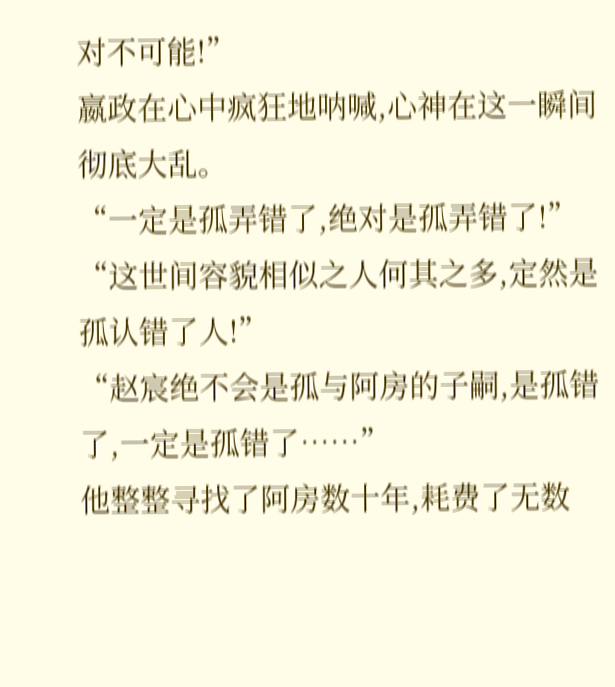对不可能!”
嬴政在心中疯狂地呐喊,心神在这一瞬间彻底大乱。
“一定是孤弄错了,绝对是孤弄错了!”
“这世间容貌相似之人何其之多,定然是孤认错了人!”
“赵宸绝不会是孤与阿房的子嗣,是孤错了,一定是孤错了……”
他整整寻找了阿房数十年,耗费了无数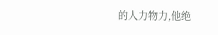的人力物力,他绝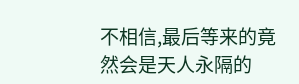不相信,最后等来的竟然会是天人永隔的